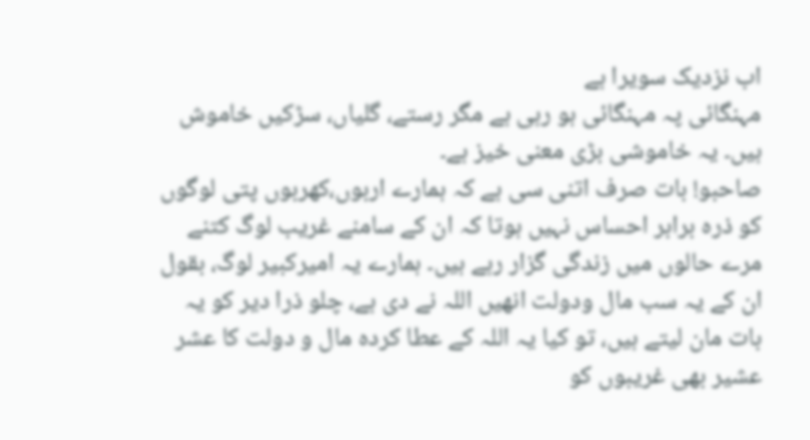اب نزدیک سویرا ہے
مہنگائی پہ مہنگائی ہو رہی ہے مگر رستے، گلیاں، سڑکیں خاموش ہیں۔ یہ خاموشی بڑی معنی خیز ہے۔
صاحبو! بات صرف اتنی سی ہے کہ ہمارے اربوں،کھربوں پتی لوگوں کو ذرہ برابر احساس نہیں ہوتا کہ ان کے سامنے غریب لوگ کتنے مرے حالوں میں زندگی گزار رہے ہیں۔ ہمارے یہ امیرکبیر لوگ، بقول ان کے یہ سب مال ودولت انھیں اللہ نے دی ہے، چلو ذرا دیر کو یہ بات مان لیتے ہیں، تو کیا یہ اللہ کے عطا کردہ مال و دولت کا عشر عشیر بھی غریبوں کو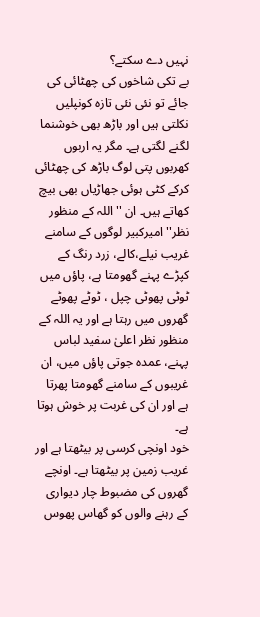نہیں دے سکتے؟
بے تکی شاخوں کی چھٹائی کی جائے تو نئی نئی تازہ کونپلیں نکلتی ہیں اور باڑھ بھی خوشنما لگنے لگتی ہے۔ مگر یہ اربوں کھربوں پتی لوگ باڑھ کی چھٹائی کرکے کٹی ہوئی جھاڑیاں بھی بیچ کھاتے ہیں۔ ان ''اللہ کے منظور نظر'' امیرکبیر لوگوں کے سامنے غریب نیلے،کالے، زرد رنگ کے کپڑے پہنے گھومتا ہے، پاؤں میں ٹوٹی پھوٹی چپل ، ٹوٹے پھوٹے گھروں میں رہتا ہے اور یہ اللہ کے منظور نظر اعلیٰ سفید لباس پہنے، عمدہ جوتی پاؤں میں، ان غریبوں کے سامنے گھومتا پھرتا ہے اور ان کی غربت پر خوش ہوتا ہے۔
خود اونچی کرسی پر بیٹھتا ہے اور غریب زمین پر بیٹھتا ہے۔ اونچے گھروں کی مضبوط چار دیواری کے رہنے والوں کو گھاس پھوس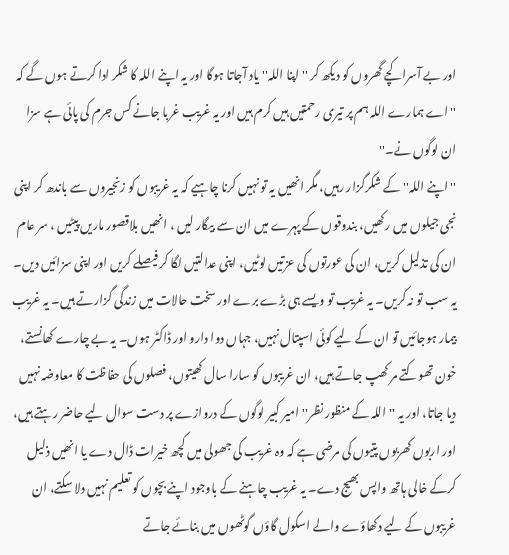اور بے آسرا کچے گھروں کو دیکھ کر ''اپنا اللہ'' یاد آجاتا ہوگا اور یہ اپنے اللہ کا شکر ادا کرتے ہوں گے کہ ''اے ہمارے اللہ ہم پر تیری رحمتیں ہیں کرم ہیں اور یہ غریب غربا جانے کس جرم کی پائی ہے سزا ان لوگوں نے۔''
''اپنے اللہ'' کے شکرگزار رہیں، مگر انھیں یہ تو نہیں کرنا چاہیے کہ یہ غریبوں کو زنجیروں سے باندھ کر اپنی نجی جیلوں میں رکھیں، بندوقوں کے پہرے میں ان سے بیگار لیں ، انھیں بلاقصور ماریں پیٹیں ، سر عام ان کی تذلیل کریں، ان کی عورتوں کی عزتیں لوٹیں، اپنی عدالتیں لگا کر فیصلے کریں اور اپنی سزائیں دیں۔ یہ سب تو نہ کریں۔ یہ غریب تو ویسے ہی بڑے برے اور سخت حالات میں زندگی گزارتے ہیں۔ یہ غریب بیمار ہوجائیں تو ان کے لیے کوئی اسپتال نہیں، جہاں دوا دارو اور ڈاکٹر ہوں۔ یہ بے چارے کھانستے، خون تھوکتے مر کھپ جاتے ہیں، ان غریبوں کو سارا سال کھیتوں، فصلوں کی حفاظت کا معاوضہ نہیں دیا جاتا، اور یہ ''اللہ کے منظور نظر'' امیر کبیر لوگوں کے دروازے پر دست سوال لیے حاضر رہتے ہیں، اور اربوں کھربوں پتیوں کی مرضی ہے کہ وہ غریب کی جھولی میں کچھ خیرات ڈال دے یا انھیں ذلیل کرکے خالی ہاتھ واپس بھیج دے۔ یہ غریب چاہنے کے باوجود اپنے بچوں کو تعلیم نہیں دلا سکتے، ان غریبوں کے لیے دکھاؤے والے اسکول گاؤں گوٹھوں میں بنائے جاتے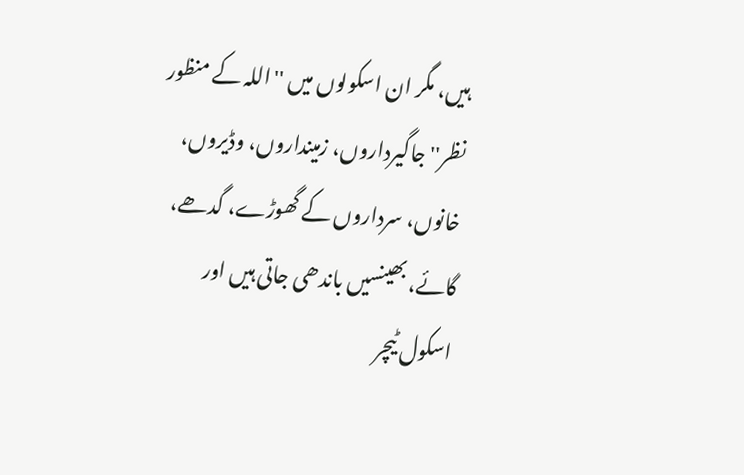ہیں، مگر ان اسکولوں میں ''اللہ کے منظور نظر'' جاگیرداروں، زمینداروں، وڈیروں، خانوں، سرداروں کے گھوڑے، گدھے، گائے، بھینسیں باندھی جاتی ہیں اور اسکول ٹیچر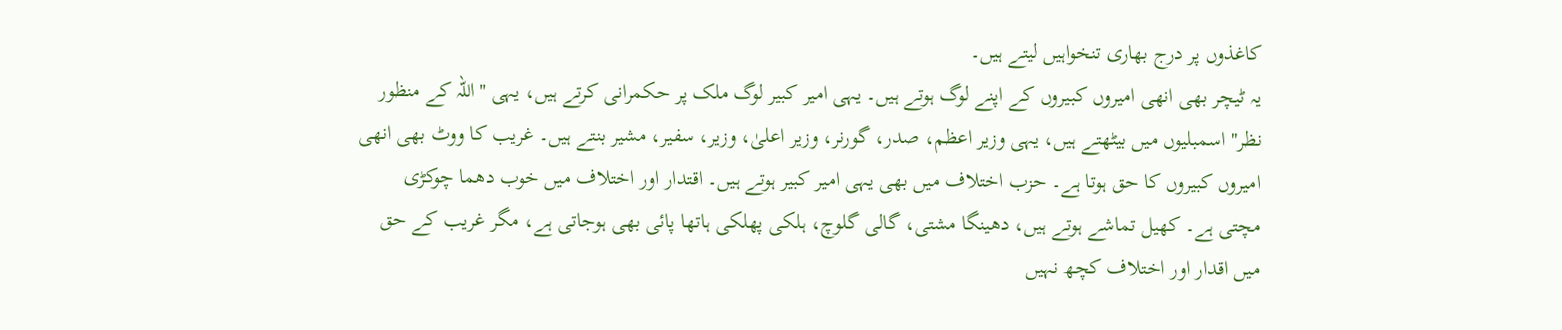کاغذوں پر درج بھاری تنخواہیں لیتے ہیں۔
یہ ٹیچر بھی انھی امیروں کبیروں کے اپنے لوگ ہوتے ہیں۔ یہی امیر کبیر لوگ ملک پر حکمرانی کرتے ہیں، یہی ''اللہ کے منظور نظر'' اسمبلیوں میں بیٹھتے ہیں، یہی وزیر اعظم، صدر، گورنر، وزیر اعلیٰ، وزیر، سفیر، مشیر بنتے ہیں۔ غریب کا ووٹ بھی انھی امیروں کبیروں کا حق ہوتا ہے۔ حزب اختلاف میں بھی یہی امیر کبیر ہوتے ہیں۔ اقتدار اور اختلاف میں خوب دھما چوکڑی مچتی ہے۔ کھیل تماشے ہوتے ہیں، دھینگا مشتی، گالی گلوچ، ہلکی پھلکی ہاتھا پائی بھی ہوجاتی ہے، مگر غریب کے حق میں اقدار اور اختلاف کچھ نہیں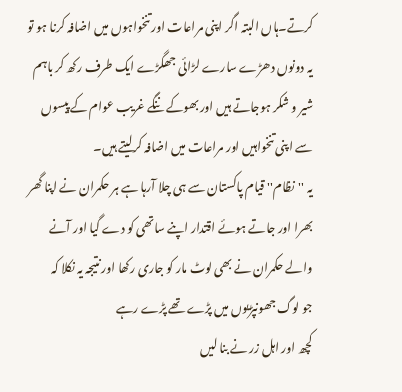کرتے۔ہاں البتہ اگر اپنی مراعات اور تنخواہوں میں اضافہ کرنا ہو تو یہ دونوں دھڑے سارے لڑائی جھگڑے ایک طرف رکھ کر باہم شیر و شکر ہوجاتے ہیں اور بھوکے ننگے غریب عوام کے پیسوں سے اپنی تنخواہیں اور مراعات میں اضافہ کرلیتے ہیں۔
یہ ''نظام'' قیام پاکستان سے ہی چلا آرہا ہے ہر حکمران نے اپنا گھر بھرا اور جاتے ہوئے اقتدار اپنے ساتھی کو دے گیا اور آنے والے حکمران نے بھی لوٹ مار کو جاری رکھا اور نتیجہ یہ نکلا کہ
جو لوگ جھونپڑیوں میں پڑے تھے پڑے رہے
کچھ اور اہل زر نے بنا لیں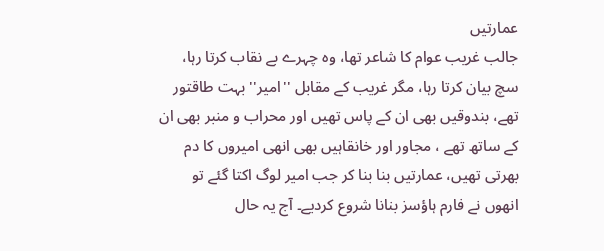عمارتیں
جالب غریب عوام کا شاعر تھا، وہ چہرے بے نقاب کرتا رہا، سچ بیان کرتا رہا، مگر غریب کے مقابل ''امیر'' بہت طاقتور تھے، بندوقیں بھی ان کے پاس تھیں اور محراب و منبر بھی ان کے ساتھ تھے ، مجاور اور خانقاہیں بھی انھی امیروں کا دم بھرتی تھیں، عمارتیں بنا بنا کر جب امیر لوگ اکتا گئے تو انھوں نے فارم ہاؤسز بنانا شروع کردیے۔ آج یہ حال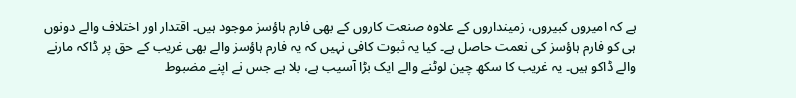ہے کہ امیروں کبیروں، زمینداروں کے علاوہ صنعت کاروں کے بھی فارم ہاؤسز موجود ہیں۔ اقتدار اور اختلاف والے دونوں ہی کو فارم ہاؤسز کی نعمت حاصل ہے۔ کیا یہ ثبوت کافی نہیں کہ یہ فارم ہاؤسز والے بھی غریب کے حق پر ڈاکہ مارنے والے ڈاکو ہیں۔ یہ غریب کا سکھ چین لوٹنے والے ایک بڑا آسیب ہے، بلا ہے جس نے اپنے مضبوط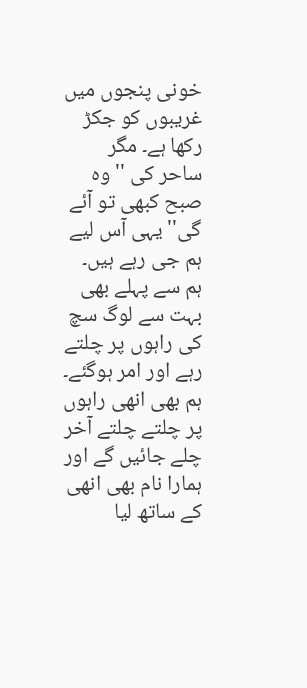خونی پنجوں میں غریبوں کو جکڑ رکھا ہے۔ مگر ساحر کی ''وہ صبح کبھی تو آئے گی'' یہی آس لیے ہم جی رہے ہیں۔ ہم سے پہلے بھی بہت سے لوگ سچ کی راہوں پر چلتے رہے اور امر ہوگئے۔ ہم بھی انھی راہوں پر چلتے چلتے آخر چلے جائیں گے اور ہمارا نام بھی انھی کے ساتھ لیا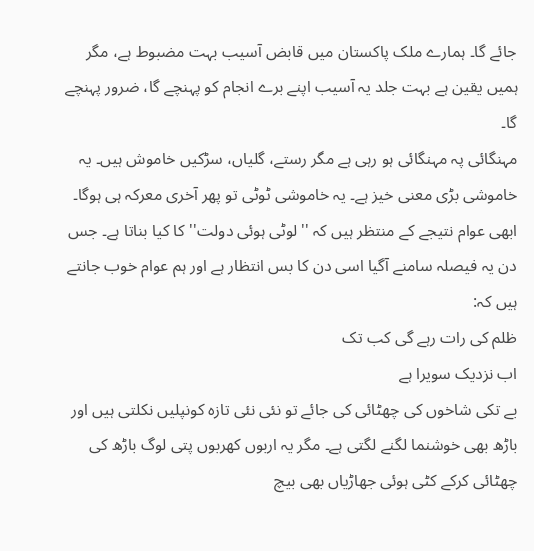جائے گا۔ ہمارے ملک پاکستان میں قابض آسیب بہت مضبوط ہے، مگر ہمیں یقین ہے بہت جلد یہ آسیب اپنے برے انجام کو پہنچے گا، ضرور پہنچے گا۔
مہنگائی پہ مہنگائی ہو رہی ہے مگر رستے، گلیاں، سڑکیں خاموش ہیں۔ یہ خاموشی بڑی معنی خیز ہے۔ یہ خاموشی ٹوٹی تو پھر آخری معرکہ ہی ہوگا۔ ابھی عوام نتیجے کے منتظر ہیں کہ ''لوٹی ہوئی دولت'' کا کیا بناتا ہے۔ جس دن یہ فیصلہ سامنے آگیا اسی دن کا بس انتظار ہے اور ہم عوام خوب جانتے ہیں کہ:
ظلم کی رات رہے گی کب تک
اب نزدیک سویرا ہے
بے تکی شاخوں کی چھٹائی کی جائے تو نئی نئی تازہ کونپلیں نکلتی ہیں اور باڑھ بھی خوشنما لگنے لگتی ہے۔ مگر یہ اربوں کھربوں پتی لوگ باڑھ کی چھٹائی کرکے کٹی ہوئی جھاڑیاں بھی بیچ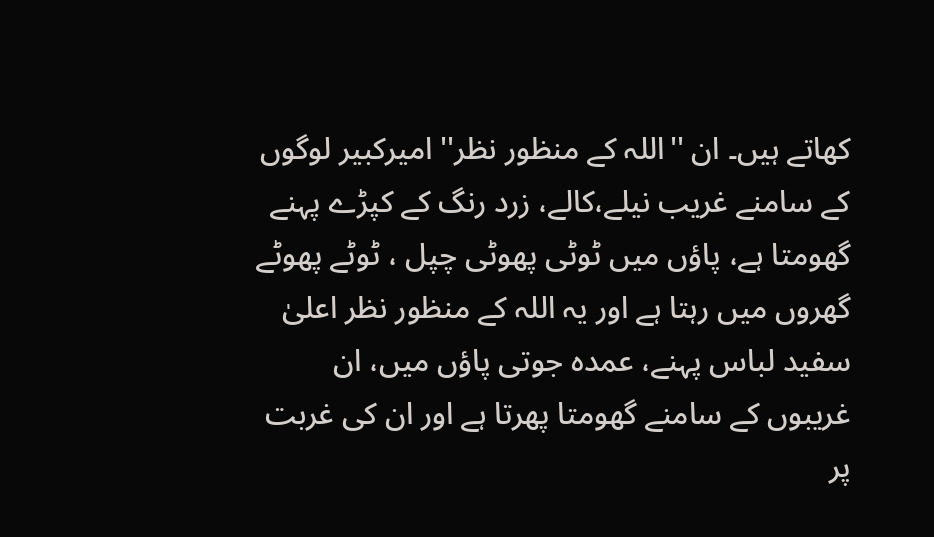کھاتے ہیں۔ ان ''اللہ کے منظور نظر'' امیرکبیر لوگوں کے سامنے غریب نیلے،کالے، زرد رنگ کے کپڑے پہنے گھومتا ہے، پاؤں میں ٹوٹی پھوٹی چپل ، ٹوٹے پھوٹے گھروں میں رہتا ہے اور یہ اللہ کے منظور نظر اعلیٰ سفید لباس پہنے، عمدہ جوتی پاؤں میں، ان غریبوں کے سامنے گھومتا پھرتا ہے اور ان کی غربت پر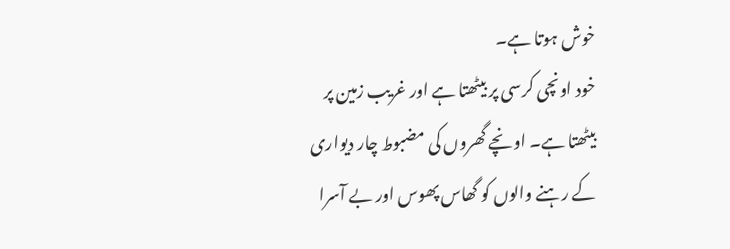خوش ہوتا ہے۔
خود اونچی کرسی پر بیٹھتا ہے اور غریب زمین پر بیٹھتا ہے۔ اونچے گھروں کی مضبوط چار دیواری کے رہنے والوں کو گھاس پھوس اور بے آسرا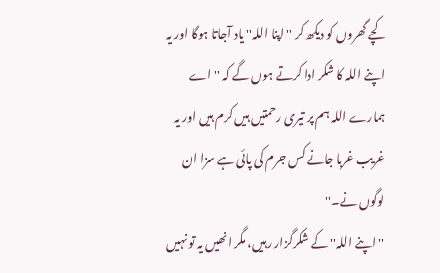کچے گھروں کو دیکھ کر ''اپنا اللہ'' یاد آجاتا ہوگا اور یہ اپنے اللہ کا شکر ادا کرتے ہوں گے کہ ''اے ہمارے اللہ ہم پر تیری رحمتیں ہیں کرم ہیں اور یہ غریب غربا جانے کس جرم کی پائی ہے سزا ان لوگوں نے۔''
''اپنے اللہ'' کے شکرگزار رہیں، مگر انھیں یہ تو نہیں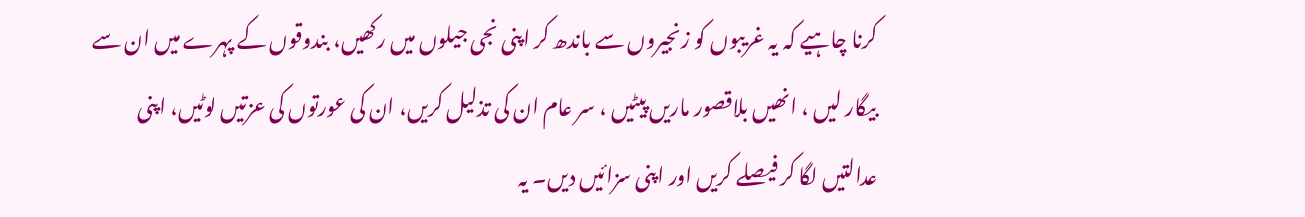کرنا چاہیے کہ یہ غریبوں کو زنجیروں سے باندھ کر اپنی نجی جیلوں میں رکھیں، بندوقوں کے پہرے میں ان سے بیگار لیں ، انھیں بلاقصور ماریں پیٹیں ، سر عام ان کی تذلیل کریں، ان کی عورتوں کی عزتیں لوٹیں، اپنی عدالتیں لگا کر فیصلے کریں اور اپنی سزائیں دیں۔ یہ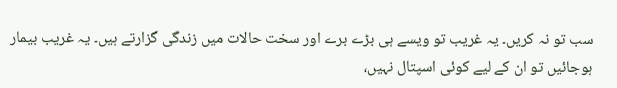سب تو نہ کریں۔ یہ غریب تو ویسے ہی بڑے برے اور سخت حالات میں زندگی گزارتے ہیں۔ یہ غریب بیمار ہوجائیں تو ان کے لیے کوئی اسپتال نہیں،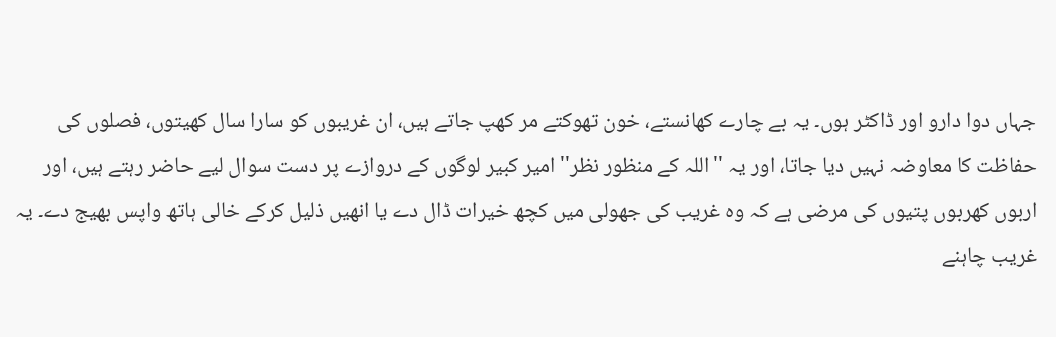جہاں دوا دارو اور ڈاکٹر ہوں۔ یہ بے چارے کھانستے، خون تھوکتے مر کھپ جاتے ہیں، ان غریبوں کو سارا سال کھیتوں، فصلوں کی حفاظت کا معاوضہ نہیں دیا جاتا، اور یہ ''اللہ کے منظور نظر'' امیر کبیر لوگوں کے دروازے پر دست سوال لیے حاضر رہتے ہیں، اور اربوں کھربوں پتیوں کی مرضی ہے کہ وہ غریب کی جھولی میں کچھ خیرات ڈال دے یا انھیں ذلیل کرکے خالی ہاتھ واپس بھیج دے۔ یہ غریب چاہنے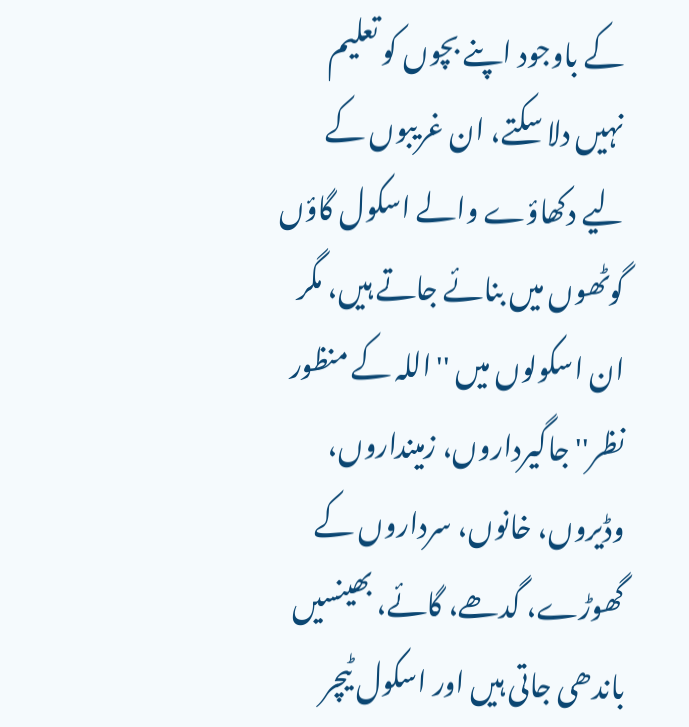کے باوجود اپنے بچوں کو تعلیم نہیں دلا سکتے، ان غریبوں کے لیے دکھاؤے والے اسکول گاؤں گوٹھوں میں بنائے جاتے ہیں، مگر ان اسکولوں میں ''اللہ کے منظور نظر'' جاگیرداروں، زمینداروں، وڈیروں، خانوں، سرداروں کے گھوڑے، گدھے، گائے، بھینسیں باندھی جاتی ہیں اور اسکول ٹیچر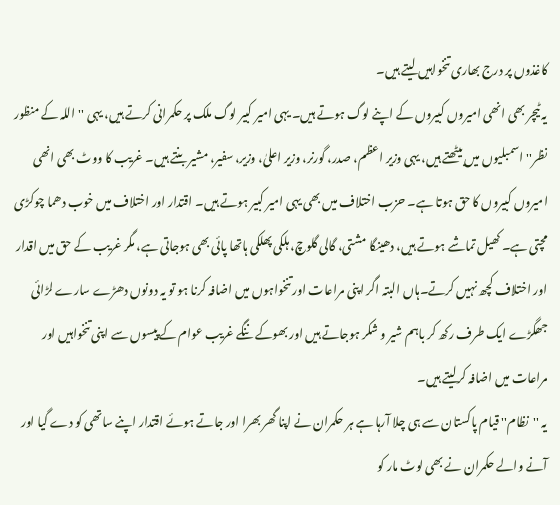کاغذوں پر درج بھاری تنخواہیں لیتے ہیں۔
یہ ٹیچر بھی انھی امیروں کبیروں کے اپنے لوگ ہوتے ہیں۔ یہی امیر کبیر لوگ ملک پر حکمرانی کرتے ہیں، یہی ''اللہ کے منظور نظر'' اسمبلیوں میں بیٹھتے ہیں، یہی وزیر اعظم، صدر، گورنر، وزیر اعلیٰ، وزیر، سفیر، مشیر بنتے ہیں۔ غریب کا ووٹ بھی انھی امیروں کبیروں کا حق ہوتا ہے۔ حزب اختلاف میں بھی یہی امیر کبیر ہوتے ہیں۔ اقتدار اور اختلاف میں خوب دھما چوکڑی مچتی ہے۔ کھیل تماشے ہوتے ہیں، دھینگا مشتی، گالی گلوچ، ہلکی پھلکی ہاتھا پائی بھی ہوجاتی ہے، مگر غریب کے حق میں اقدار اور اختلاف کچھ نہیں کرتے۔ہاں البتہ اگر اپنی مراعات اور تنخواہوں میں اضافہ کرنا ہو تو یہ دونوں دھڑے سارے لڑائی جھگڑے ایک طرف رکھ کر باہم شیر و شکر ہوجاتے ہیں اور بھوکے ننگے غریب عوام کے پیسوں سے اپنی تنخواہیں اور مراعات میں اضافہ کرلیتے ہیں۔
یہ ''نظام'' قیام پاکستان سے ہی چلا آرہا ہے ہر حکمران نے اپنا گھر بھرا اور جاتے ہوئے اقتدار اپنے ساتھی کو دے گیا اور آنے والے حکمران نے بھی لوٹ مار کو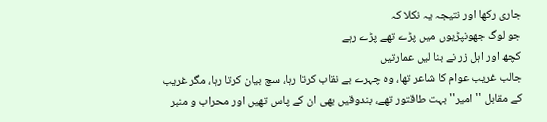جاری رکھا اور نتیجہ یہ نکلا کہ
جو لوگ جھونپڑیوں میں پڑے تھے پڑے رہے
کچھ اور اہل زر نے بنا لیں عمارتیں
جالب غریب عوام کا شاعر تھا، وہ چہرے بے نقاب کرتا رہا، سچ بیان کرتا رہا، مگر غریب کے مقابل ''امیر'' بہت طاقتور تھے، بندوقیں بھی ان کے پاس تھیں اور محراب و منبر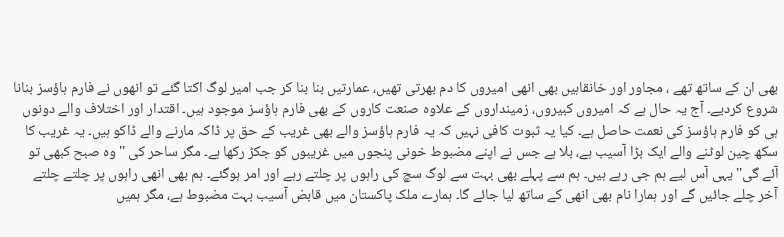بھی ان کے ساتھ تھے ، مجاور اور خانقاہیں بھی انھی امیروں کا دم بھرتی تھیں، عمارتیں بنا بنا کر جب امیر لوگ اکتا گئے تو انھوں نے فارم ہاؤسز بنانا شروع کردیے۔ آج یہ حال ہے کہ امیروں کبیروں، زمینداروں کے علاوہ صنعت کاروں کے بھی فارم ہاؤسز موجود ہیں۔ اقتدار اور اختلاف والے دونوں ہی کو فارم ہاؤسز کی نعمت حاصل ہے۔ کیا یہ ثبوت کافی نہیں کہ یہ فارم ہاؤسز والے بھی غریب کے حق پر ڈاکہ مارنے والے ڈاکو ہیں۔ یہ غریب کا سکھ چین لوٹنے والے ایک بڑا آسیب ہے، بلا ہے جس نے اپنے مضبوط خونی پنجوں میں غریبوں کو جکڑ رکھا ہے۔ مگر ساحر کی ''وہ صبح کبھی تو آئے گی'' یہی آس لیے ہم جی رہے ہیں۔ ہم سے پہلے بھی بہت سے لوگ سچ کی راہوں پر چلتے رہے اور امر ہوگئے۔ ہم بھی انھی راہوں پر چلتے چلتے آخر چلے جائیں گے اور ہمارا نام بھی انھی کے ساتھ لیا جائے گا۔ ہمارے ملک پاکستان میں قابض آسیب بہت مضبوط ہے، مگر ہمیں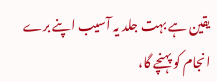یقین ہے بہت جلد یہ آسیب اپنے برے انجام کو پہنچے گا،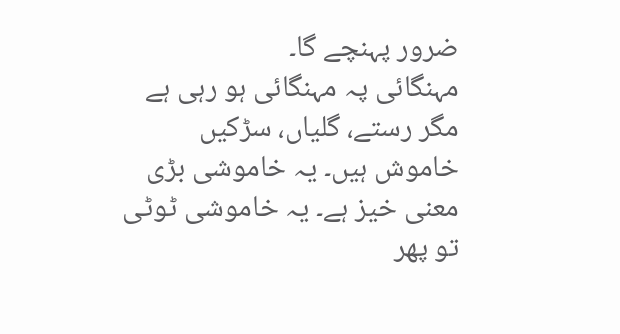ضرور پہنچے گا۔
مہنگائی پہ مہنگائی ہو رہی ہے مگر رستے، گلیاں، سڑکیں خاموش ہیں۔ یہ خاموشی بڑی معنی خیز ہے۔ یہ خاموشی ٹوٹی تو پھر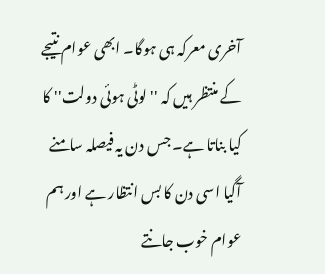آخری معرکہ ہی ہوگا۔ ابھی عوام نتیجے کے منتظر ہیں کہ ''لوٹی ہوئی دولت'' کا کیا بناتا ہے۔ جس دن یہ فیصلہ سامنے آگیا اسی دن کا بس انتظار ہے اور ہم عوام خوب جانتے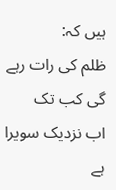ہیں کہ:
ظلم کی رات رہے گی کب تک
اب نزدیک سویرا ہے